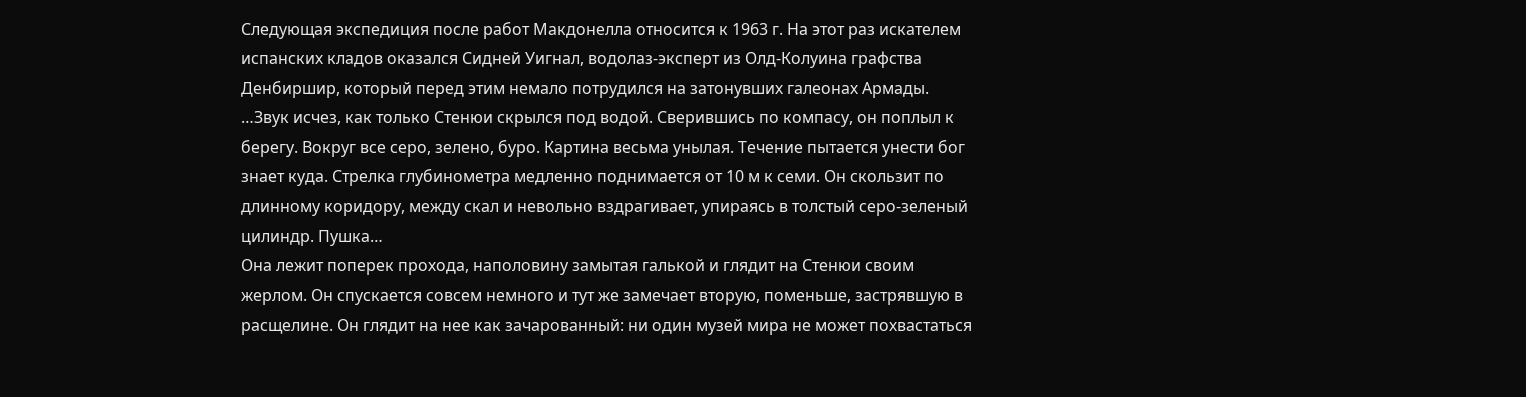Следующая экспедиция после работ Макдонелла относится к 1963 г. На этот раз искателем испанских кладов оказался Сидней Уигнал, водолаз-эксперт из Олд-Колуина графства Денбиршир, который перед этим немало потрудился на затонувших галеонах Армады.
…Звук исчез, как только Стенюи скрылся под водой. Сверившись по компасу, он поплыл к берегу. Вокруг все серо, зелено, буро. Картина весьма унылая. Течение пытается унести бог знает куда. Стрелка глубинометра медленно поднимается от 10 м к семи. Он скользит по длинному коридору, между скал и невольно вздрагивает, упираясь в толстый серо-зеленый цилиндр. Пушка…
Она лежит поперек прохода, наполовину замытая галькой и глядит на Стенюи своим жерлом. Он спускается совсем немного и тут же замечает вторую, поменьше, застрявшую в расщелине. Он глядит на нее как зачарованный: ни один музей мира не может похвастаться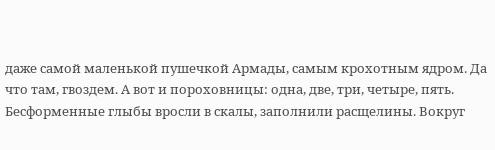даже самой маленькой пушечкой Армады, самым крохотным ядром. Да что там, гвоздем. А вот и пороховницы: одна, две, три, четыре, пять.
Бесформенные глыбы вросли в скалы, заполнили расщелины. Вокруг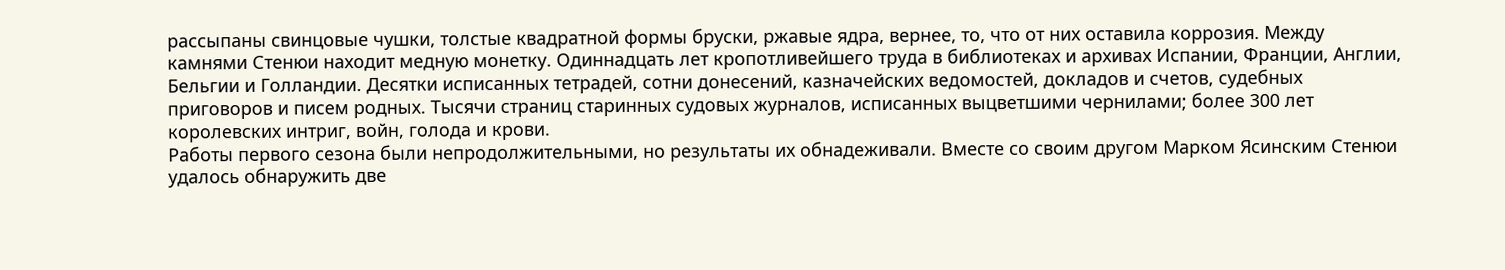рассыпаны свинцовые чушки, толстые квадратной формы бруски, ржавые ядра, вернее, то, что от них оставила коррозия. Между камнями Стенюи находит медную монетку. Одиннадцать лет кропотливейшего труда в библиотеках и архивах Испании, Франции, Англии, Бельгии и Голландии. Десятки исписанных тетрадей, сотни донесений, казначейских ведомостей, докладов и счетов, судебных приговоров и писем родных. Тысячи страниц старинных судовых журналов, исписанных выцветшими чернилами; более 300 лет королевских интриг, войн, голода и крови.
Работы первого сезона были непродолжительными, но результаты их обнадеживали. Вместе со своим другом Марком Ясинским Стенюи удалось обнаружить две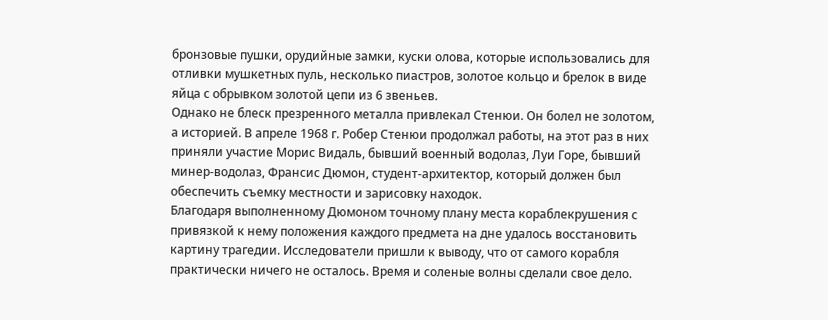бронзовые пушки, орудийные замки, куски олова, которые использовались для отливки мушкетных пуль, несколько пиастров, золотое кольцо и брелок в виде яйца с обрывком золотой цепи из 6 звеньев.
Однако не блеск презренного металла привлекал Стенюи. Он болел не золотом, а историей. В апреле 1968 г. Робер Стенюи продолжал работы, на этот раз в них приняли участие Морис Видаль, бывший военный водолаз, Луи Горе, бывший минер-водолаз, Франсис Дюмон, студент-архитектор, который должен был обеспечить съемку местности и зарисовку находок.
Благодаря выполненному Дюмоном точному плану места кораблекрушения с привязкой к нему положения каждого предмета на дне удалось восстановить картину трагедии. Исследователи пришли к выводу, что от самого корабля практически ничего не осталось. Время и соленые волны сделали свое дело.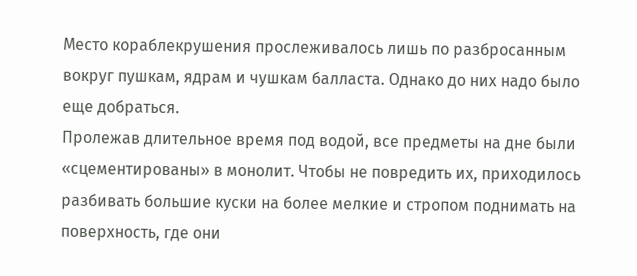Место кораблекрушения прослеживалось лишь по разбросанным вокруг пушкам, ядрам и чушкам балласта. Однако до них надо было еще добраться.
Пролежав длительное время под водой, все предметы на дне были «сцементированы» в монолит. Чтобы не повредить их, приходилось разбивать большие куски на более мелкие и стропом поднимать на поверхность, где они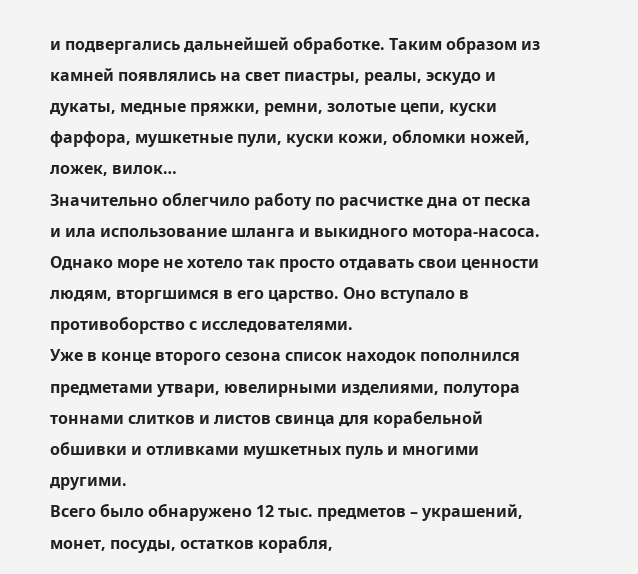и подвергались дальнейшей обработке. Таким образом из камней появлялись на свет пиастры, реалы, эскудо и дукаты, медные пряжки, ремни, золотые цепи, куски фарфора, мушкетные пули, куски кожи, обломки ножей, ложек, вилок…
Значительно облегчило работу по расчистке дна от песка и ила использование шланга и выкидного мотора-насоса. Однако море не хотело так просто отдавать свои ценности людям, вторгшимся в его царство. Оно вступало в противоборство с исследователями.
Уже в конце второго сезона список находок пополнился предметами утвари, ювелирными изделиями, полутора тоннами слитков и листов свинца для корабельной обшивки и отливками мушкетных пуль и многими другими.
Всего было обнаружено 12 тыс. предметов – украшений, монет, посуды, остатков корабля,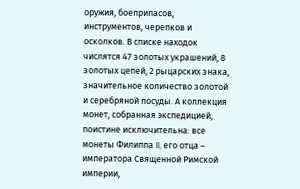оружия, боеприпасов, инструментов, черепков и осколков. В списке находок числятся 47 золотых украшений, 8 золотых цепей, 2 рыцарских знака, значительное количество золотой и серебряной посуды. А коллекция монет, собранная экспедицией, поистине исключительна: все монеты Филиппа II, его отца – императора Священной Римской империи,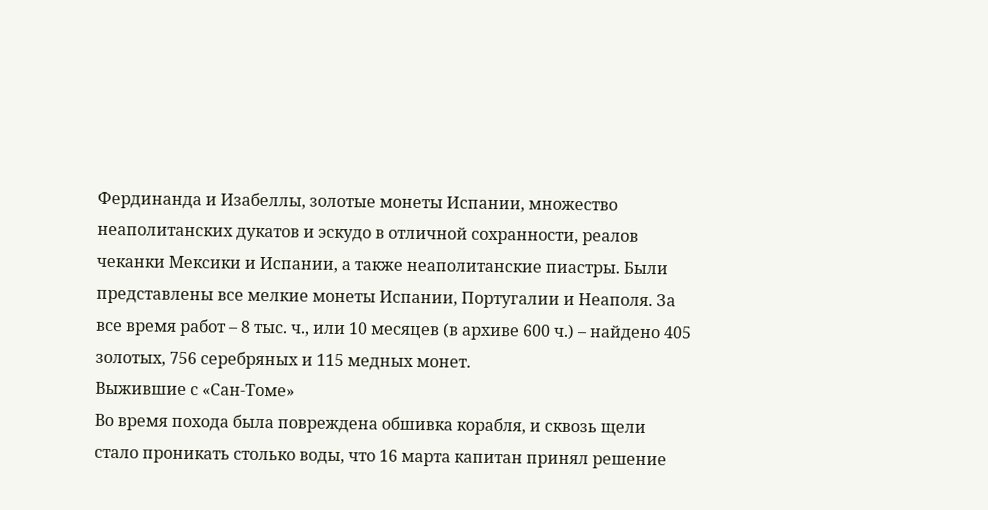Фердинанда и Изабеллы, золотые монеты Испании, множество неаполитанских дукатов и эскудо в отличной сохранности, реалов чеканки Мексики и Испании, а также неаполитанские пиастры. Были представлены все мелкие монеты Испании, Португалии и Неаполя. За все время работ – 8 тыс. ч., или 10 месяцев (в архиве 600 ч.) – найдено 405 золотых, 756 серебряных и 115 медных монет.
Выжившие с «Сан-Томе»
Во время похода была повреждена обшивка корабля, и сквозь щели стало проникать столько воды, что 16 марта капитан принял решение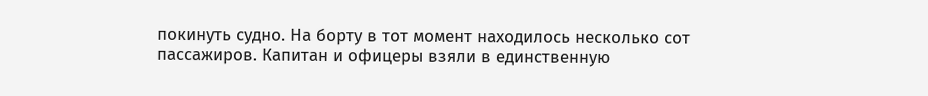покинуть судно. На борту в тот момент находилось несколько сот пассажиров. Капитан и офицеры взяли в единственную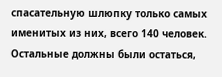спасательную шлюпку только самых именитых из них, всего 140 человек. Остальные должны были остаться,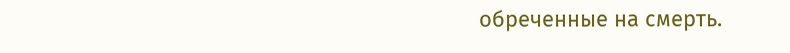обреченные на смерть.